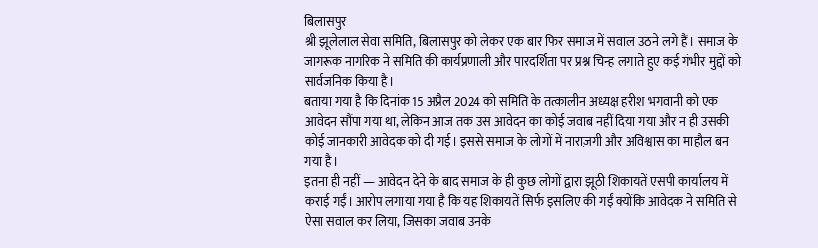बिलासपुर
श्री झूलेलाल सेवा समिति, बिलासपुर को लेकर एक बार फिर समाज में सवाल उठने लगे हैं। समाज के जागरूक नागरिक ने समिति की कार्यप्रणाली और पारदर्शिता पर प्रश्न चिन्ह लगाते हुए कई गंभीर मुद्दों को सार्वजनिक किया है।
बताया गया है कि दिनांक 15 अप्रैल 2024 को समिति के तत्कालीन अध्यक्ष हरीश भगवानी को एक आवेदन सौंपा गया था, लेकिन आज तक उस आवेदन का कोई जवाब नहीं दिया गया और न ही उसकी कोई जानकारी आवेदक को दी गई। इससे समाज के लोगों में नाराज़गी और अविश्वास का माहौल बन गया है।
इतना ही नहीं — आवेदन देने के बाद समाज के ही कुछ लोगों द्वारा झूठी शिकायतें एसपी कार्यालय में कराई गईं। आरोप लगाया गया है कि यह शिकायतें सिर्फ इसलिए की गईं क्योंकि आवेदक ने समिति से ऐसा सवाल कर लिया, जिसका जवाब उनके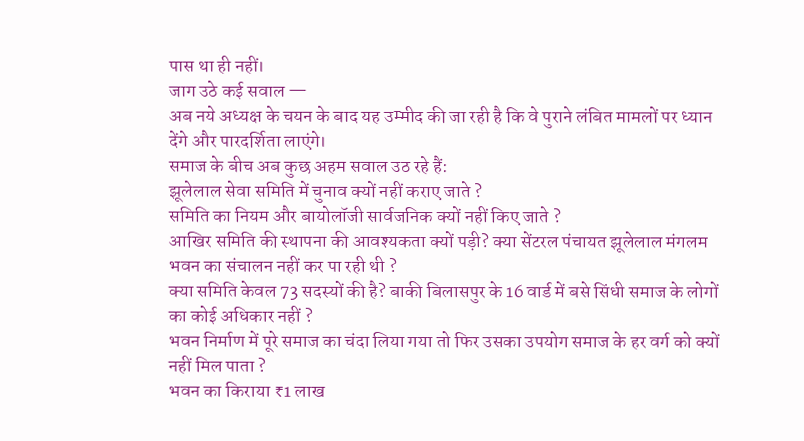पास था ही नहीं।
जाग उठे कई सवाल —
अब नये अध्यक्ष के चयन के बाद यह उम्मीद की जा रही है कि वे पुराने लंबित मामलों पर ध्यान देंगे और पारदर्शिता लाएंगे।
समाज के बीच अब कुछ अहम सवाल उठ रहे हैं:
झूलेलाल सेवा समिति में चुनाव क्यों नहीं कराए जाते ?
समिति का नियम और बायोलॉजी सार्वजनिक क्यों नहीं किए जाते ?
आखिर समिति की स्थापना की आवश्यकता क्यों पड़ी? क्या सेंटरल पंचायत झूलेलाल मंगलम भवन का संचालन नहीं कर पा रही थी ?
क्या समिति केवल 73 सदस्यों की है? बाकी बिलासपुर के 16 वार्ड में बसे सिंधी समाज के लोगों का कोई अधिकार नहीं ?
भवन निर्माण में पूरे समाज का चंदा लिया गया तो फिर उसका उपयोग समाज के हर वर्ग को क्यों नहीं मिल पाता ?
भवन का किराया ₹1 लाख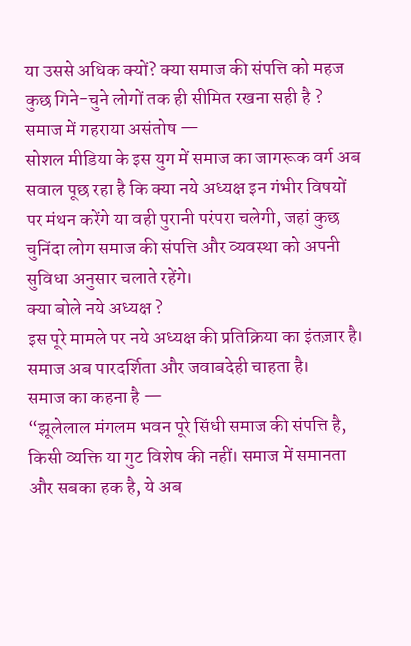या उससे अधिक क्यों? क्या समाज की संपत्ति को महज कुछ गिने-चुने लोगों तक ही सीमित रखना सही है ?
समाज में गहराया असंतोष —
सोशल मीडिया के इस युग में समाज का जागरूक वर्ग अब सवाल पूछ रहा है कि क्या नये अध्यक्ष इन गंभीर विषयों पर मंथन करेंगे या वही पुरानी परंपरा चलेगी, जहां कुछ चुनिंदा लोग समाज की संपत्ति और व्यवस्था को अपनी सुविधा अनुसार चलाते रहेंगे।
क्या बोले नये अध्यक्ष ?
इस पूरे मामले पर नये अध्यक्ष की प्रतिक्रिया का इंतज़ार है। समाज अब पारदर्शिता और जवाबदेही चाहता है।
समाज का कहना है —
“झूलेलाल मंगलम भवन पूरे सिंधी समाज की संपत्ति है, किसी व्यक्ति या गुट विशेष की नहीं। समाज में समानता और सबका हक है, ये अब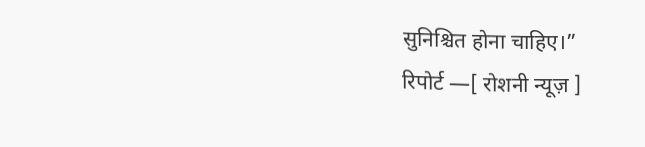सुनिश्चित होना चाहिए।”
रिपोर्ट —[ रोशनी न्यूज़ ]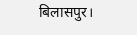बिलासपुर।